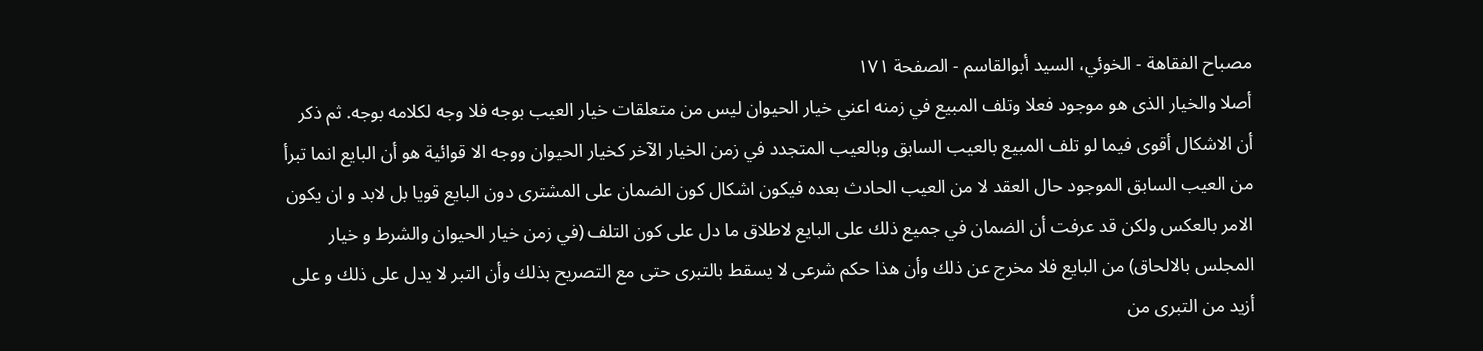مصباح الفقاهة - الخوئي، السيد أبوالقاسم - الصفحة ١٧١
أصلا والخيار الذى هو موجود فعلا وتلف المبيع في زمنه اعني خيار الحيوان ليس من متعلقات خيار العيب بوجه فلا وجه لكلامه بوجه. ثم ذكر أن الاشكال أقوى فيما لو تلف المبيع بالعيب السابق وبالعيب المتجدد في زمن الخيار الآخر كخيار الحيوان ووجه الا قوائية هو أن البايع انما تبرأ من العيب السابق الموجود حال العقد لا من العيب الحادث بعده فيكون اشكال كون الضمان على المشترى دون البايع قويا بل لابد و ان يكون الامر بالعكس ولكن قد عرفت أن الضمان في جميع ذلك على البايع لاطلاق ما دل على كون التلف (في زمن خيار الحيوان والشرط و خيار المجلس بالالحاق) من البايع فلا مخرج عن ذلك وأن هذا حكم شرعى لا يسقط بالتبرى حتى مع التصريح بذلك وأن التبر لا يدل على ذلك و على أزيد من التبرى من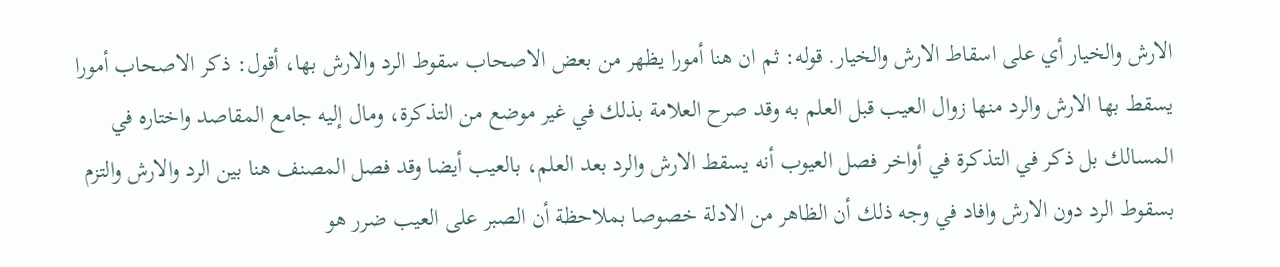الارش والخيار أي على اسقاط الارش والخيار. قوله: ثم ان هنا أمورا يظهر من بعض الاصحاب سقوط الرد والارش بها، أقول: ذكر الاصحاب أمورا يسقط بها الارش والرد منها زوال العيب قبل العلم به وقد صرح العلامة بذلك في غير موضع من التذكرة، ومال إليه جامع المقاصد واختاره في المسالك بل ذكر في التذكرة في أواخر فصل العيوب أنه يسقط الارش والرد بعد العلم، بالعيب أيضا وقد فصل المصنف هنا بين الرد والارش والتزم بسقوط الرد دون الارش وافاد في وجه ذلك أن الظاهر من الادلة خصوصا بملاحظة أن الصبر على العيب ضرر هو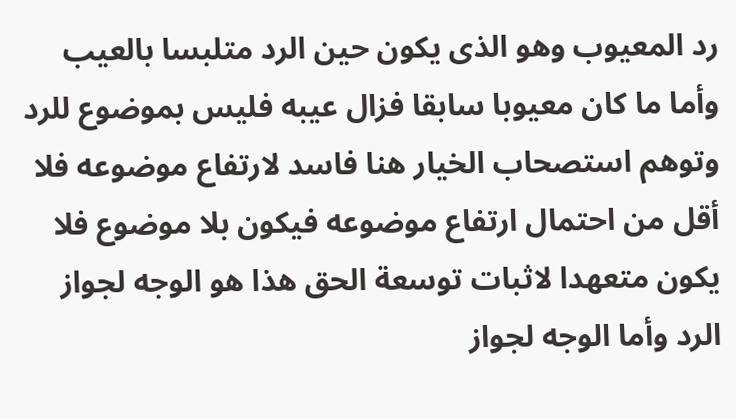رد المعيوب وهو الذى يكون حين الرد متلبسا بالعيب وأما ما كان معيوبا سابقا فزال عيبه فليس بموضوع للرد وتوهم استصحاب الخيار هنا فاسد لارتفاع موضوعه فلا أقل من احتمال ارتفاع موضوعه فيكون بلا موضوع فلا يكون متعهدا لاثبات توسعة الحق هذا هو الوجه لجواز الرد وأما الوجه لجواز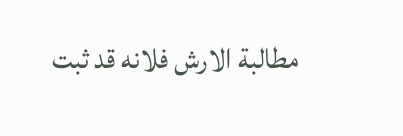مطالبة الارش فلانه قد ثبت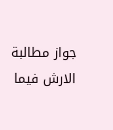جواز مطالبة الارش فيما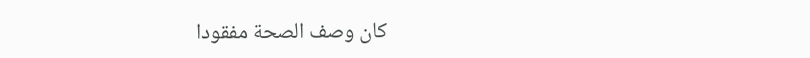كان وصف الصحة مفقودا